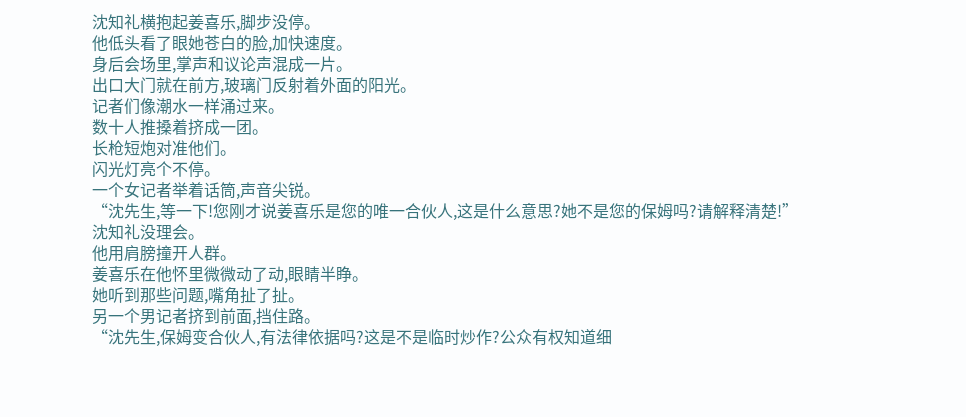沈知礼横抱起姜喜乐,脚步没停。
他低头看了眼她苍白的脸,加快速度。
身后会场里,掌声和议论声混成一片。
出口大门就在前方,玻璃门反射着外面的阳光。
记者们像潮水一样涌过来。
数十人推搡着挤成一团。
长枪短炮对准他们。
闪光灯亮个不停。
一个女记者举着话筒,声音尖锐。
“沈先生,等一下!您刚才说姜喜乐是您的唯一合伙人,这是什么意思?她不是您的保姆吗?请解释清楚!”
沈知礼没理会。
他用肩膀撞开人群。
姜喜乐在他怀里微微动了动,眼睛半睁。
她听到那些问题,嘴角扯了扯。
另一个男记者挤到前面,挡住路。
“沈先生,保姆变合伙人,有法律依据吗?这是不是临时炒作?公众有权知道细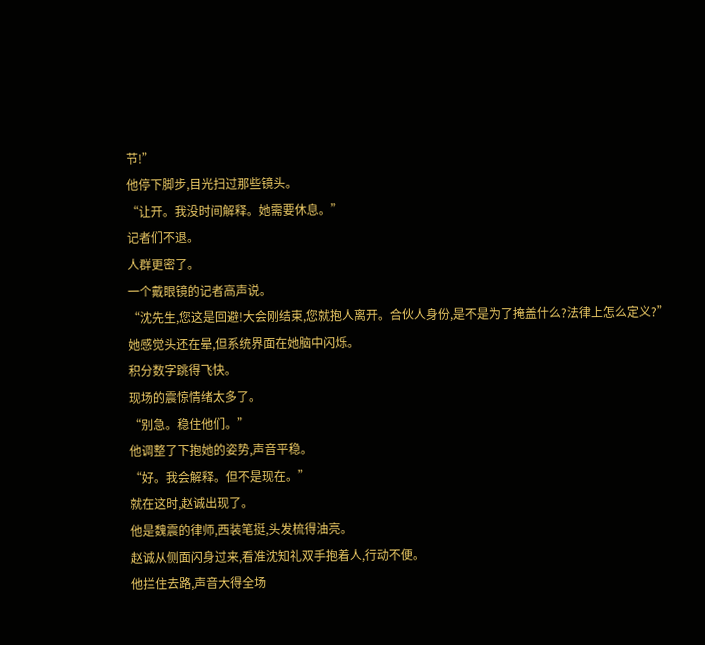节!”
他停下脚步,目光扫过那些镜头。
“让开。我没时间解释。她需要休息。”
记者们不退。
人群更密了。
一个戴眼镜的记者高声说。
“沈先生,您这是回避!大会刚结束,您就抱人离开。合伙人身份,是不是为了掩盖什么?法律上怎么定义?”
她感觉头还在晕,但系统界面在她脑中闪烁。
积分数字跳得飞快。
现场的震惊情绪太多了。
“别急。稳住他们。”
他调整了下抱她的姿势,声音平稳。
“好。我会解释。但不是现在。”
就在这时,赵诚出现了。
他是魏震的律师,西装笔挺,头发梳得油亮。
赵诚从侧面闪身过来,看准沈知礼双手抱着人,行动不便。
他拦住去路,声音大得全场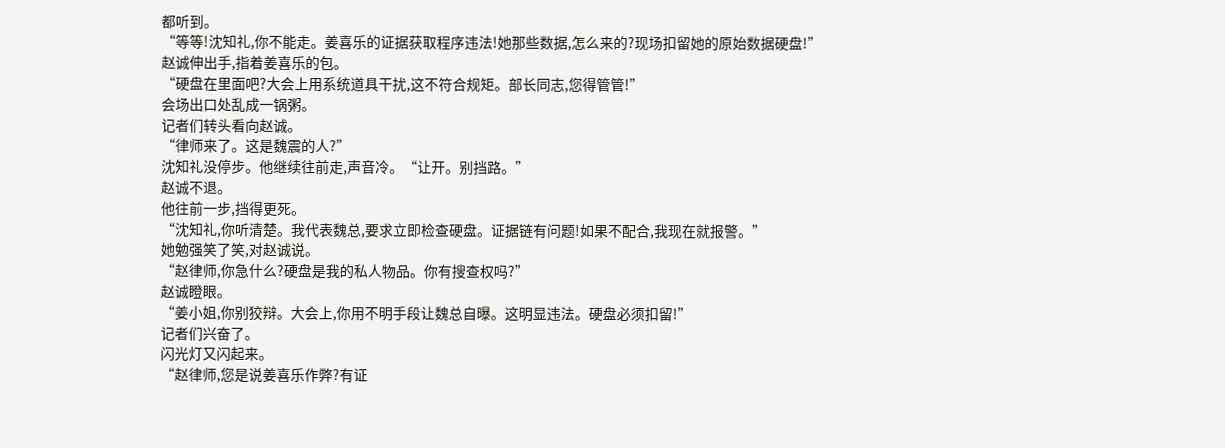都听到。
“等等!沈知礼,你不能走。姜喜乐的证据获取程序违法!她那些数据,怎么来的?现场扣留她的原始数据硬盘!”
赵诚伸出手,指着姜喜乐的包。
“硬盘在里面吧?大会上用系统道具干扰,这不符合规矩。部长同志,您得管管!”
会场出口处乱成一锅粥。
记者们转头看向赵诚。
“律师来了。这是魏震的人?”
沈知礼没停步。他继续往前走,声音冷。“让开。别挡路。”
赵诚不退。
他往前一步,挡得更死。
“沈知礼,你听清楚。我代表魏总,要求立即检查硬盘。证据链有问题!如果不配合,我现在就报警。”
她勉强笑了笑,对赵诚说。
“赵律师,你急什么?硬盘是我的私人物品。你有搜查权吗?”
赵诚瞪眼。
“姜小姐,你别狡辩。大会上,你用不明手段让魏总自曝。这明显违法。硬盘必须扣留!”
记者们兴奋了。
闪光灯又闪起来。
“赵律师,您是说姜喜乐作弊?有证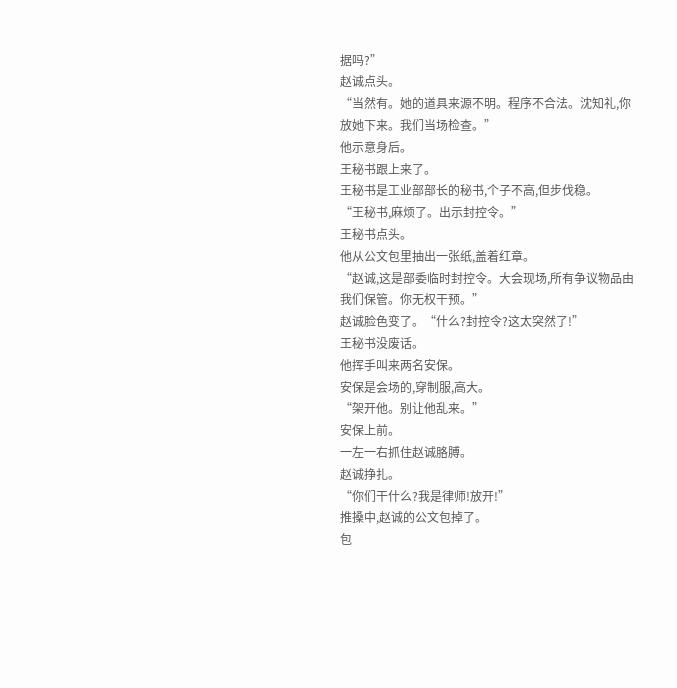据吗?”
赵诚点头。
“当然有。她的道具来源不明。程序不合法。沈知礼,你放她下来。我们当场检查。”
他示意身后。
王秘书跟上来了。
王秘书是工业部部长的秘书,个子不高,但步伐稳。
“王秘书,麻烦了。出示封控令。”
王秘书点头。
他从公文包里抽出一张纸,盖着红章。
“赵诚,这是部委临时封控令。大会现场,所有争议物品由我们保管。你无权干预。”
赵诚脸色变了。“什么?封控令?这太突然了!”
王秘书没废话。
他挥手叫来两名安保。
安保是会场的,穿制服,高大。
“架开他。别让他乱来。”
安保上前。
一左一右抓住赵诚胳膊。
赵诚挣扎。
“你们干什么?我是律师!放开!”
推搡中,赵诚的公文包掉了。
包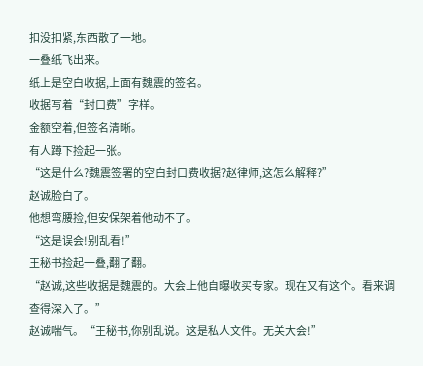扣没扣紧,东西散了一地。
一叠纸飞出来。
纸上是空白收据,上面有魏震的签名。
收据写着“封口费”字样。
金额空着,但签名清晰。
有人蹲下捡起一张。
“这是什么?魏震签署的空白封口费收据?赵律师,这怎么解释?”
赵诚脸白了。
他想弯腰捡,但安保架着他动不了。
“这是误会!别乱看!”
王秘书捡起一叠,翻了翻。
“赵诚,这些收据是魏震的。大会上他自曝收买专家。现在又有这个。看来调查得深入了。”
赵诚喘气。“王秘书,你别乱说。这是私人文件。无关大会!”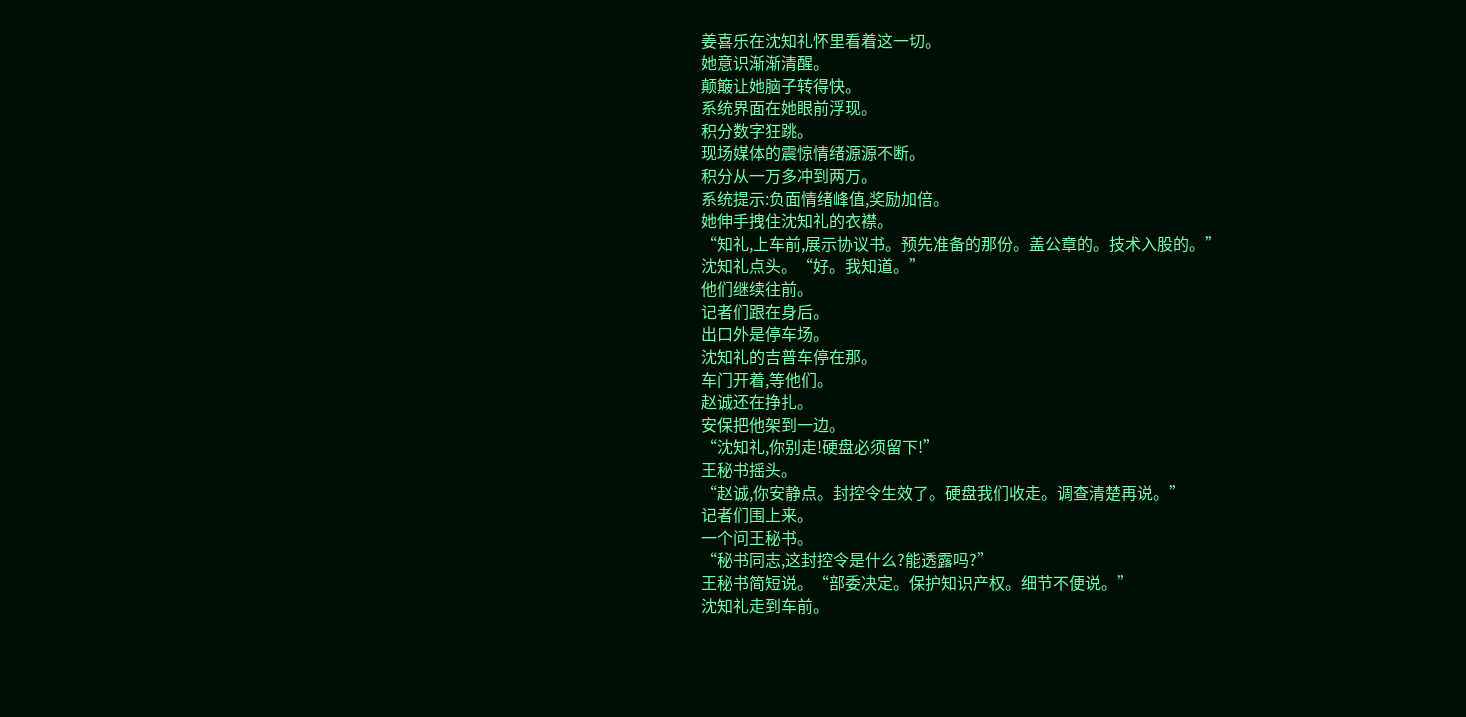姜喜乐在沈知礼怀里看着这一切。
她意识渐渐清醒。
颠簸让她脑子转得快。
系统界面在她眼前浮现。
积分数字狂跳。
现场媒体的震惊情绪源源不断。
积分从一万多冲到两万。
系统提示:负面情绪峰值,奖励加倍。
她伸手拽住沈知礼的衣襟。
“知礼,上车前,展示协议书。预先准备的那份。盖公章的。技术入股的。”
沈知礼点头。“好。我知道。”
他们继续往前。
记者们跟在身后。
出口外是停车场。
沈知礼的吉普车停在那。
车门开着,等他们。
赵诚还在挣扎。
安保把他架到一边。
“沈知礼,你别走!硬盘必须留下!”
王秘书摇头。
“赵诚,你安静点。封控令生效了。硬盘我们收走。调查清楚再说。”
记者们围上来。
一个问王秘书。
“秘书同志,这封控令是什么?能透露吗?”
王秘书简短说。“部委决定。保护知识产权。细节不便说。”
沈知礼走到车前。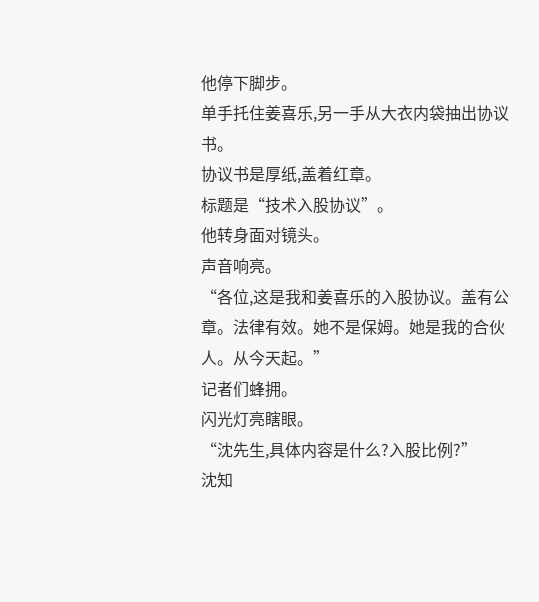他停下脚步。
单手托住姜喜乐,另一手从大衣内袋抽出协议书。
协议书是厚纸,盖着红章。
标题是“技术入股协议”。
他转身面对镜头。
声音响亮。
“各位,这是我和姜喜乐的入股协议。盖有公章。法律有效。她不是保姆。她是我的合伙人。从今天起。”
记者们蜂拥。
闪光灯亮瞎眼。
“沈先生,具体内容是什么?入股比例?”
沈知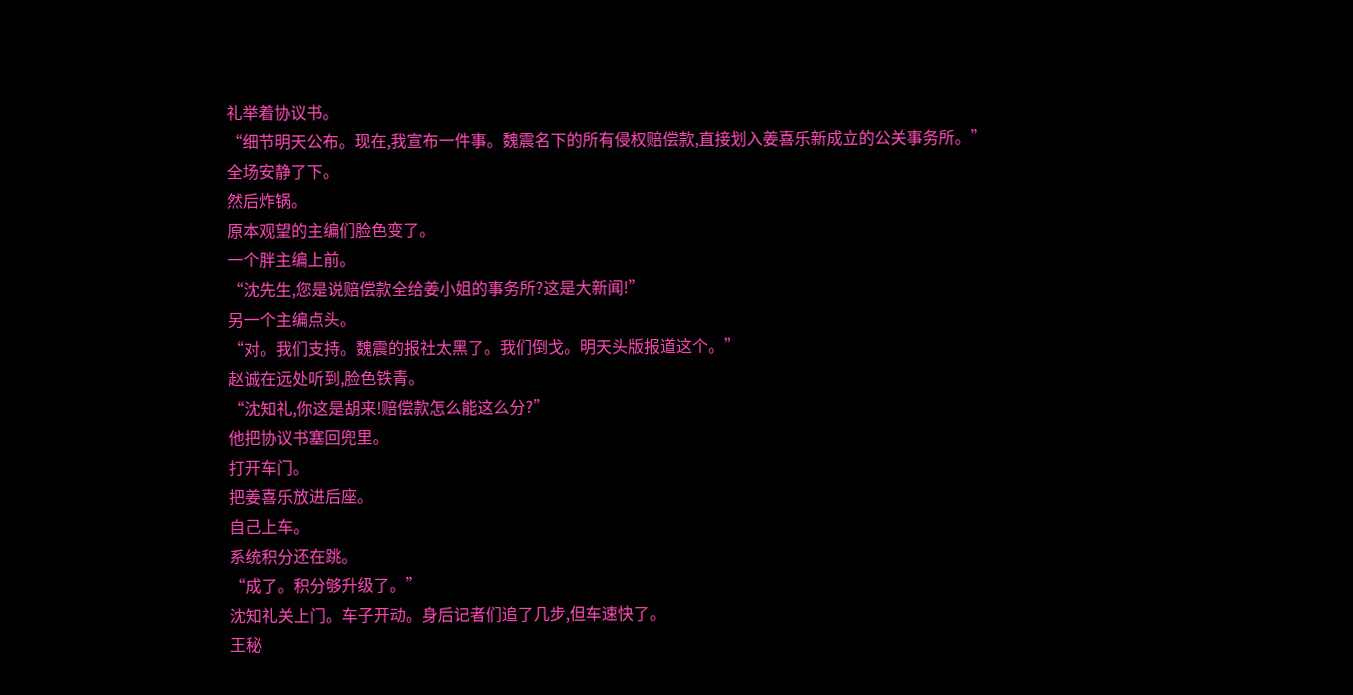礼举着协议书。
“细节明天公布。现在,我宣布一件事。魏震名下的所有侵权赔偿款,直接划入姜喜乐新成立的公关事务所。”
全场安静了下。
然后炸锅。
原本观望的主编们脸色变了。
一个胖主编上前。
“沈先生,您是说赔偿款全给姜小姐的事务所?这是大新闻!”
另一个主编点头。
“对。我们支持。魏震的报社太黑了。我们倒戈。明天头版报道这个。”
赵诚在远处听到,脸色铁青。
“沈知礼,你这是胡来!赔偿款怎么能这么分?”
他把协议书塞回兜里。
打开车门。
把姜喜乐放进后座。
自己上车。
系统积分还在跳。
“成了。积分够升级了。”
沈知礼关上门。车子开动。身后记者们追了几步,但车速快了。
王秘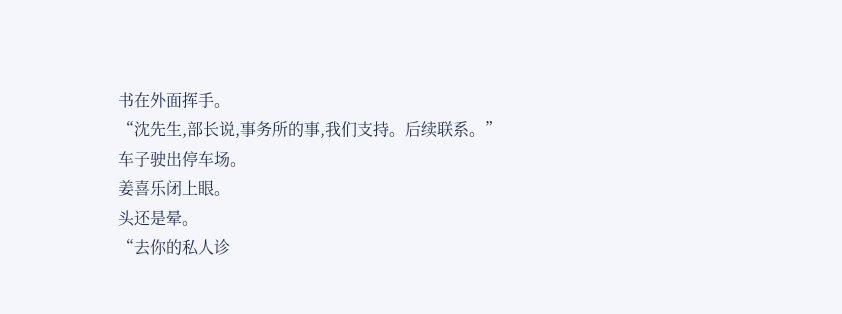书在外面挥手。
“沈先生,部长说,事务所的事,我们支持。后续联系。”
车子驶出停车场。
姜喜乐闭上眼。
头还是晕。
“去你的私人诊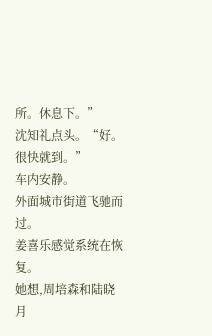所。休息下。”
沈知礼点头。“好。很快就到。”
车内安静。
外面城市街道飞驰而过。
姜喜乐感觉系统在恢复。
她想,周培森和陆晓月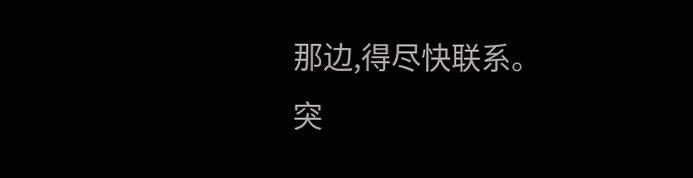那边,得尽快联系。
突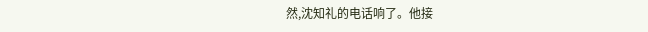然,沈知礼的电话响了。他接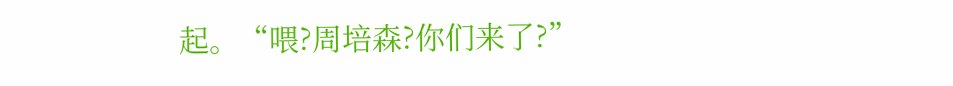起。“喂?周培森?你们来了?”